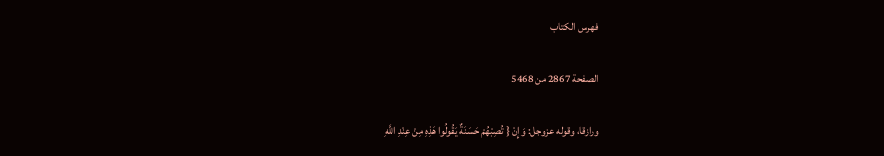فهرس الكتاب

الصفحة 2867 من 5468

ورازقا، وقوله عزوجل: وَإِنْ { تُصِبْهُمْ حَسَنَةٌ يَقُولُوا هَذِهِ مِنْ عِنْدِ اللَّهِ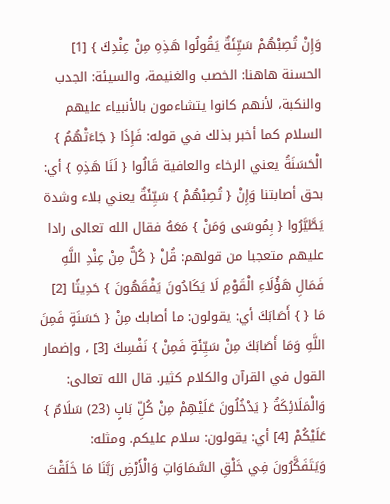وَإِنْ تُصِبْهُمْ سَيِّئَةٌ يَقُولُوا هَذِهِ مِنْ عِنْدِكَ } [1] الحسنة هاهنا: الخصب والغنيمة، والسيئة: الجدب والنكبة، لأنهم كانوا يتشاءمون بالأنبياء عليهم السلام كما أخبر بذلك في قوله: فَإِذَا { جَاءَتْهُمُ } الْحَسَنَةُ يعني الرخاء والعافية قَالُوا { لَنَا هَذِهِ } أي: بحق أصابتنا وَإِنْ { تُصِبْهُمْ } سَيِّئَةٌ يعني بلاء وشدة يَطَّيَّرُوا { بِمُوسَى وَمَنْ } مَعَهُ فقال الله تعالى رادا عليهم متعجبا من قولهم: قُلْ { كُلٌّ مِنْ عِنْدِ اللَّهِ فَمَالِ هَؤُلَاءِ الْقَوْمِ لَا يَكَادُونَ يَفْقَهُونَ } حَدِيثًا [2] مَا { } أَصَابَكَ أي: يقولون: ما أصابك مِنْ { حَسَنَةٍ فَمِنَ اللَّهِ وَمَا أَصَابَكَ مِنْ سَيِّئَةٍ فَمِنْ } نَفْسِكَ [3] ، وإضمار القول في القرآن والكلام كثير. قال الله تعالى: وَالْمَلَائِكَةُ { يَدْخُلُونَ عَلَيْهِمْ مِنْ كُلِّ بَابٍ (23) سَلَامٌ } عَلَيْكُمْ [4] أي: يقولون: سلام عليكم. ومثله: وَيَتَفَكَّرُونَ فِي خَلْقِ السَّمَاوَاتِ وَالْأَرْضِ رَبَّنَا مَا خَلَقْتَ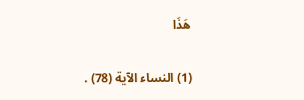هَذَا

(1) النساء الآية (78) .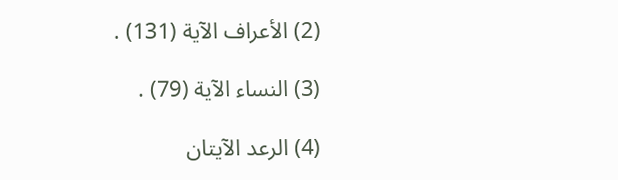(2) الأعراف الآية (131) .

(3) النساء الآية (79) .

(4) الرعد الآيتان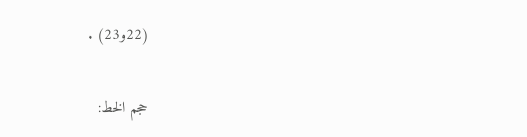(22و23) .

حجم الخط: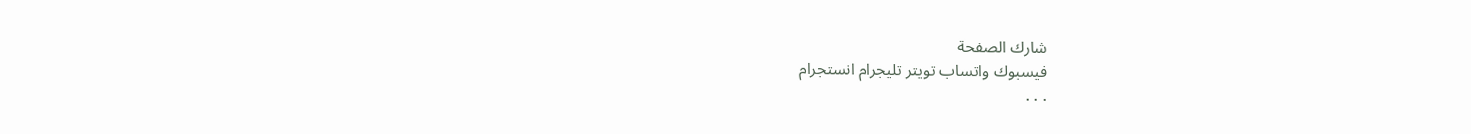شارك الصفحة
فيسبوك واتساب تويتر تليجرام انستجرام
. . .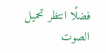فضلًا انتظر تحميل الصوت